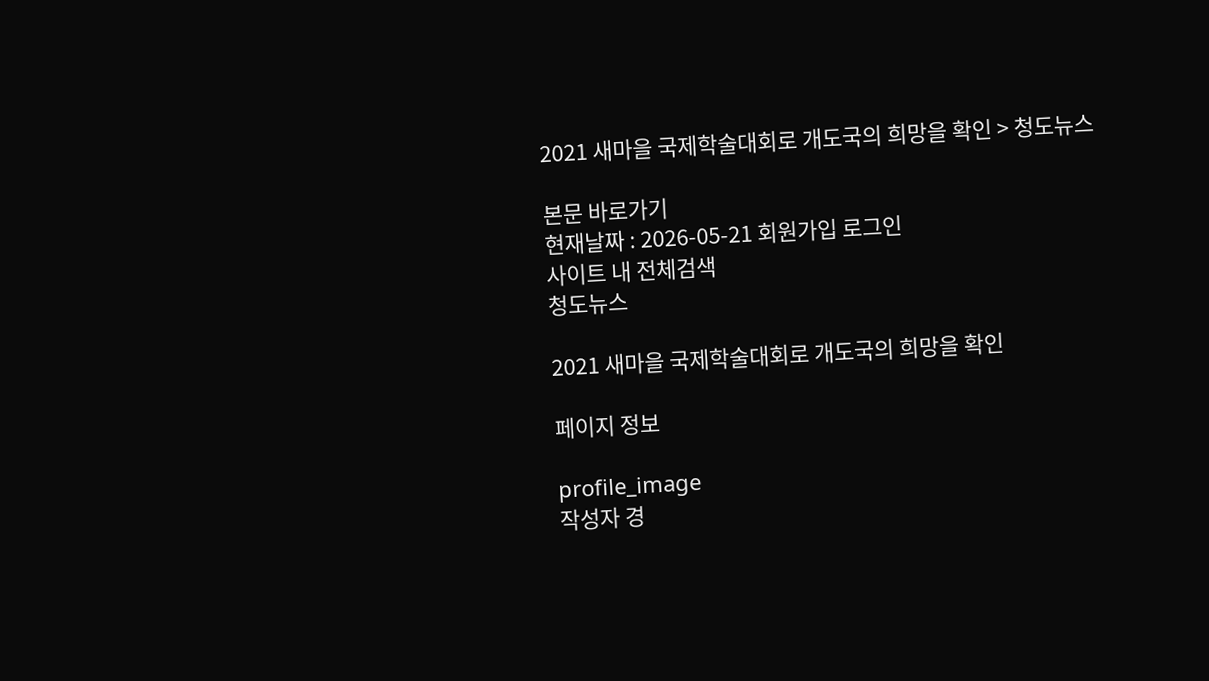2021 새마을 국제학술대회로 개도국의 희망을 확인 > 청도뉴스

본문 바로가기
현재날짜 : 2026-05-21 회원가입 로그인
사이트 내 전체검색
청도뉴스

2021 새마을 국제학술대회로 개도국의 희망을 확인

페이지 정보

profile_image
작성자 경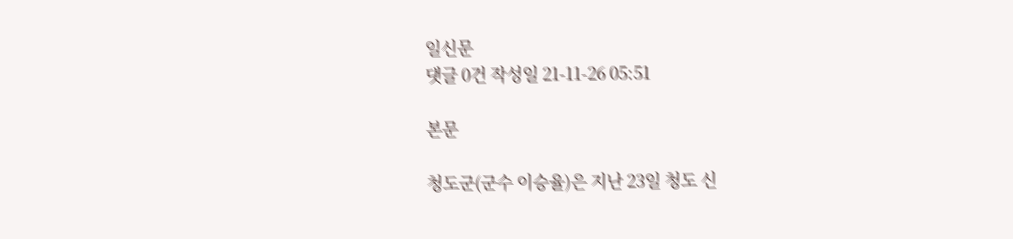일신문
댓글 0건 작성일 21-11-26 05:51

본문

청도군(군수 이승율)은 지난 23일 청도 신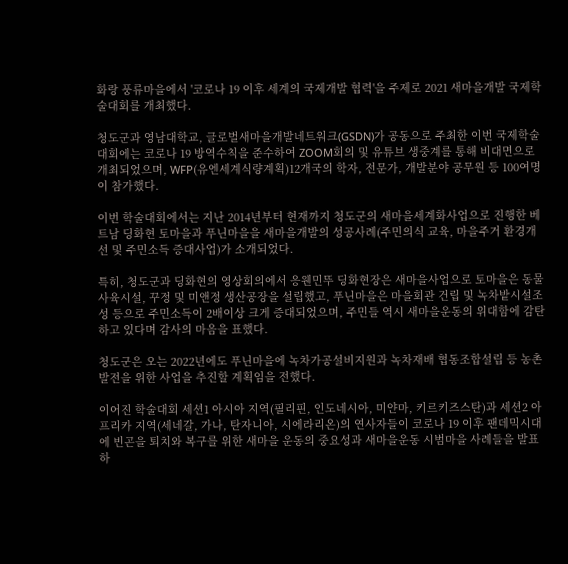화랑 풍류마을에서 '코로나 19 이후 세계의 국제개발 협력'을 주제로 2021 새마을개발 국제학술대회를 개최했다.

청도군과 영남대학교, 글로벌새마을개발네트워크(GSDN)가 공동으로 주최한 이번 국제학술대회에는 코로나 19 방역수칙을 준수하여 ZOOM회의 및 유튜브 생중계를 통해 비대면으로 개최되었으며, WFP(유엔세계식량계획)12개국의 학자, 전문가, 개발분야 공무원 등 100여명이 참가했다.

이번 학술대회에서는 지난 2014년부터 현재까지 청도군의 새마을세계화사업으로 진행한 베트남 딩화현 토마을과 푸닌마을을 새마을개발의 성공사례(주민의식 교육, 마을주거 환경개선 및 주민소득 증대사업)가 소개되었다.

특히, 청도군과 딩화현의 영상회의에서 응웬민뚜 딩화현장은 새마을사업으로 토마을은 동물사육시설, 꾸정 및 미앤정 생산공장을 설립했고, 푸닌마을은 마을회관 건립 및 녹차밭시설조성 등으로 주민소득이 2배이상 크게 증대되었으며, 주민들 역시 새마을운동의 위대함에 감탄하고 있다며 감사의 마음을 표했다.

청도군은 오는 2022년에도 푸닌마을에 녹차가공설비지원과 녹차재배 협동조합설립 등 농촌발전을 위한 사업을 추진할 계획임을 전했다.

이어진 학술대회 세션1 아시아 지역(필리핀, 인도네시아, 미얀마, 키르키즈스탄)과 세션2 아프리카 지역(세네갈, 가나, 탄자니아, 시에라리온)의 연사자들이 코로나 19 이후 팬데믹시대에 빈곤을 퇴치와 복구를 위한 새마을 운동의 중요성과 새마을운동 시범마을 사례들을 발표하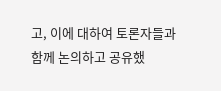고, 이에 대하여 토론자들과 함께 논의하고 공유했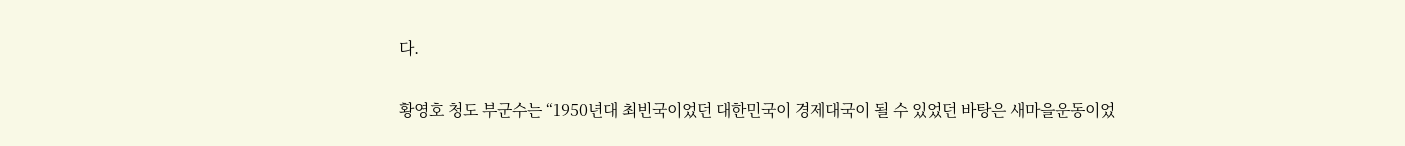다.

황영호 청도 부군수는 “1950년대 최빈국이었던 대한민국이 경제대국이 될 수 있었던 바탕은 새마을운동이었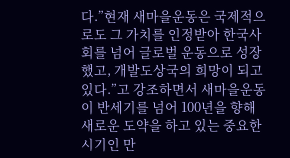다.”현재 새마을운동은 국제적으로도 그 가치를 인정받아 한국사회를 넘어 글로벌 운동으로 성장했고, 개발도상국의 희망이 되고 있다.”고 강조하면서 새마을운동이 반세기를 넘어 100년을 향해 새로운 도약을 하고 있는 중요한 시기인 만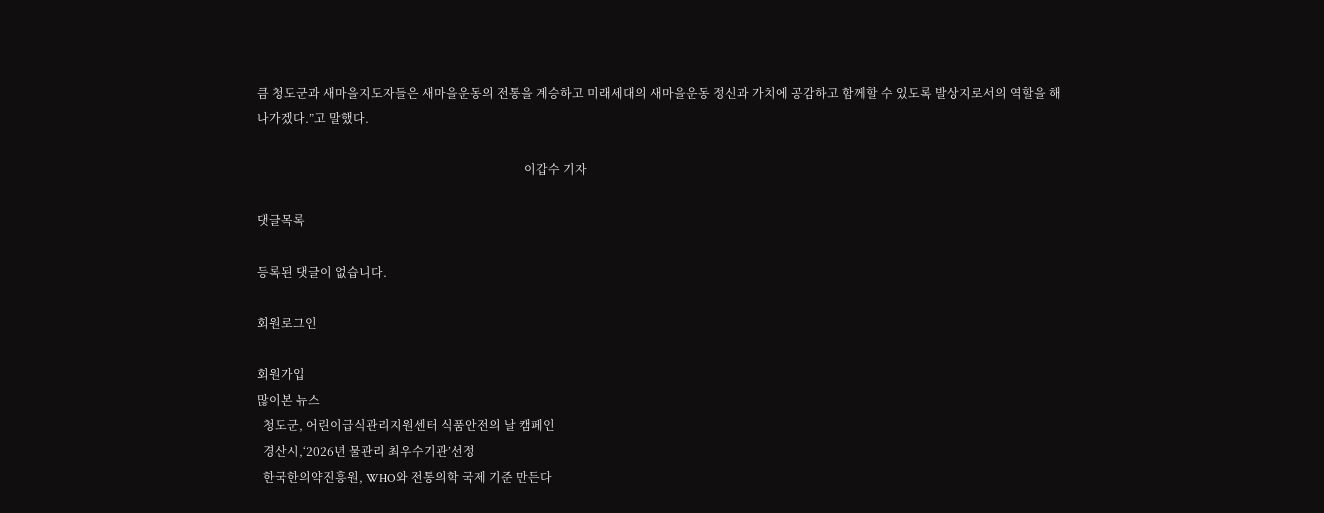큼 청도군과 새마을지도자들은 새마을운동의 전통을 계승하고 미래세대의 새마을운동 정신과 가치에 공감하고 함께할 수 있도록 발상지로서의 역할을 해나가겠다.”고 말했다.

                                                                                         이갑수 기자

댓글목록

등록된 댓글이 없습니다.

회원로그인

회원가입
많이본 뉴스
  청도군, 어린이급식관리지원센터 식품안전의 날 캠페인
  경산시,‘2026년 물관리 최우수기관’선정
  한국한의약진흥원, WHO와 전통의학 국제 기준 만든다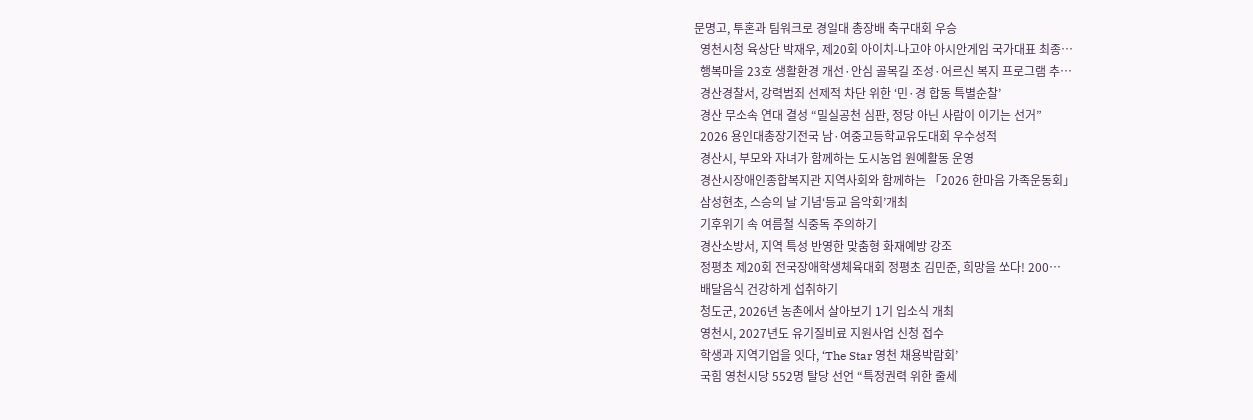문명고, 투혼과 팀워크로 경일대 총장배 축구대회 우승
  영천시청 육상단 박재우, 제20회 아이치-나고야 아시안게임 국가대표 최종…
  행복마을 23호 생활환경 개선·안심 골목길 조성·어르신 복지 프로그램 추…
  경산경찰서, 강력범죄 선제적 차단 위한 ‘민·경 합동 특별순찰’
  경산 무소속 연대 결성 “밀실공천 심판, 정당 아닌 사람이 이기는 선거”
  2026 용인대총장기전국 남·여중고등학교유도대회 우수성적
  경산시, 부모와 자녀가 함께하는 도시농업 원예활동 운영
  경산시장애인종합복지관 지역사회와 함께하는 「2026 한마음 가족운동회」
  삼성현초, 스승의 날 기념‘등교 음악회’개최
  기후위기 속 여름철 식중독 주의하기
  경산소방서, 지역 특성 반영한 맞춤형 화재예방 강조
  정평초 제20회 전국장애학생체육대회 정평초 김민준, 희망을 쏘다! 200…
  배달음식 건강하게 섭취하기
  청도군, 2026년 농촌에서 살아보기 1기 입소식 개최
  영천시, 2027년도 유기질비료 지원사업 신청 접수
  학생과 지역기업을 잇다, ‘The Star 영천 채용박람회’
  국힘 영천시당 552명 탈당 선언 “특정권력 위한 줄세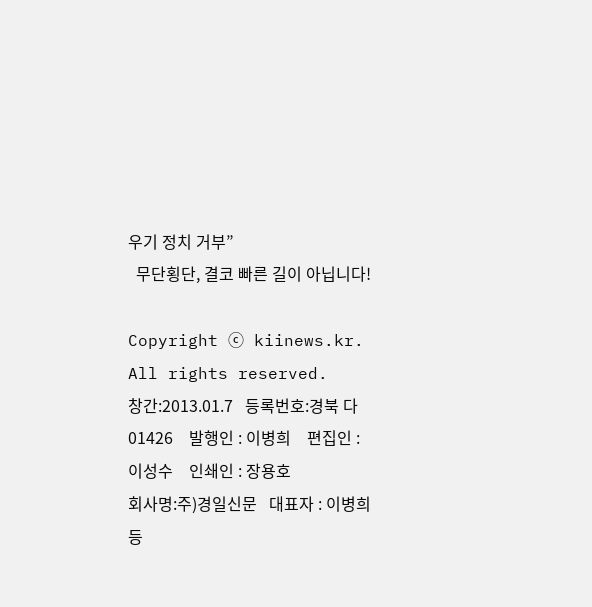우기 정치 거부”
  무단횡단, 결코 빠른 길이 아닙니다!

Copyright ⓒ kiinews.kr. All rights reserved.
창간:2013.01.7   등록번호:경북 다 01426    발행인 : 이병희    편집인 : 이성수    인쇄인 : 장용호
회사명:주)경일신문   대표자 : 이병희   등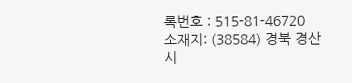록번호 : 515-81-46720   소재지: (38584) 경북 경산시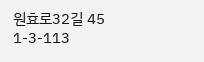원효로32길 45 1-3-113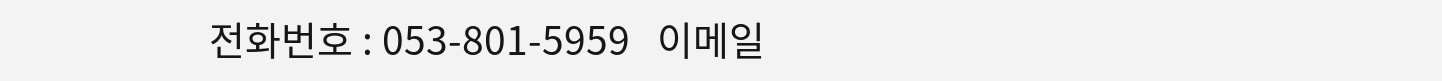전화번호 : 053-801-5959   이메일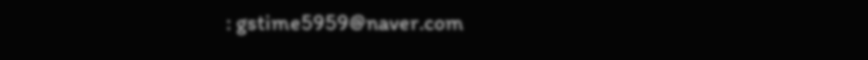: gstime5959@naver.com